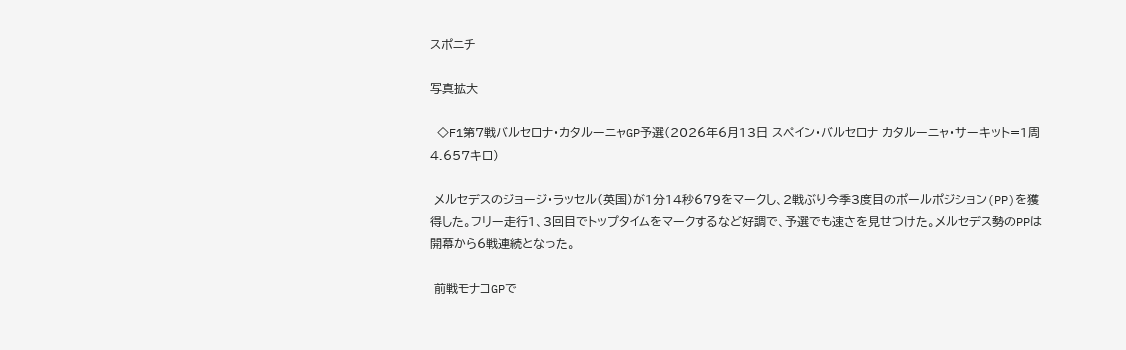スポニチ

写真拡大

 ◇F1第7戦バルセロナ・カタルーニャGP予選(2026年6月13日 スペイン・バルセロナ カタルーニャ・サーキット=1周4.657キロ)

 メルセデスのジョージ・ラッセル(英国)が1分14秒679をマークし、2戦ぶり今季3度目のポールポジション(PP)を獲得した。フリー走行1、3回目でトップタイムをマークするなど好調で、予選でも速さを見せつけた。メルセデス勢のPPは開幕から6戦連続となった。

 前戦モナコGPで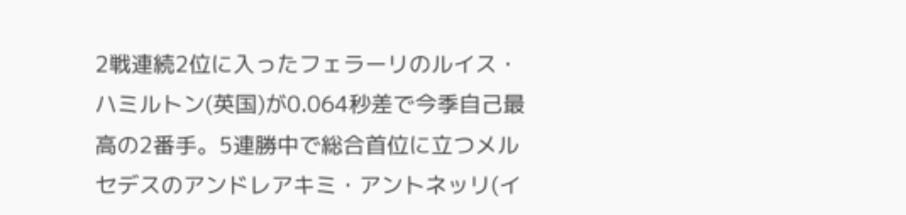2戦連続2位に入ったフェラーリのルイス・ハミルトン(英国)が0.064秒差で今季自己最高の2番手。5連勝中で総合首位に立つメルセデスのアンドレアキミ・アントネッリ(イ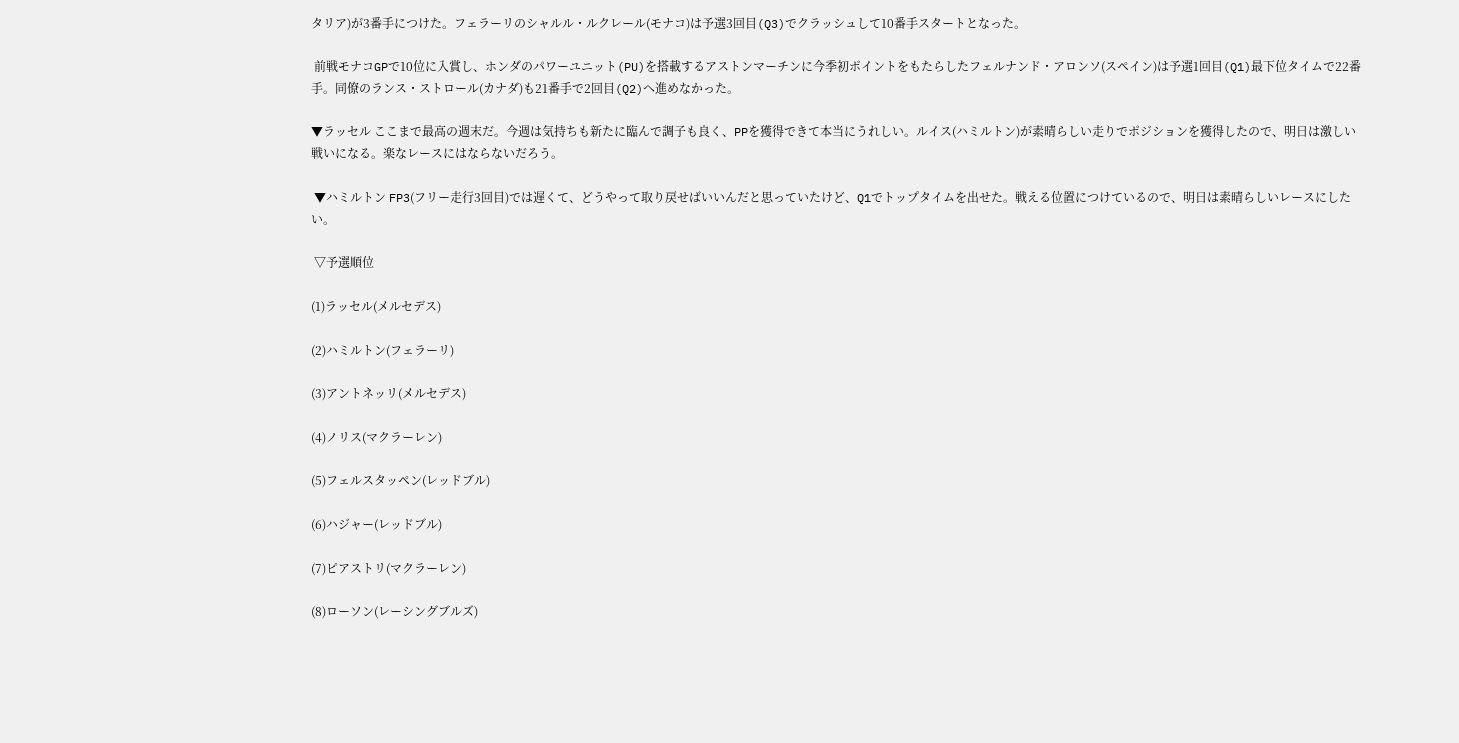タリア)が3番手につけた。フェラーリのシャルル・ルクレール(モナコ)は予選3回目(Q3)でクラッシュして10番手スタートとなった。

 前戦モナコGPで10位に入賞し、ホンダのパワーユニット(PU)を搭載するアストンマーチンに今季初ポイントをもたらしたフェルナンド・アロンソ(スペイン)は予選1回目(Q1)最下位タイムで22番手。同僚のランス・ストロール(カナダ)も21番手で2回目(Q2)へ進めなかった。

▼ラッセル ここまで最高の週末だ。今週は気持ちも新たに臨んで調子も良く、PPを獲得できて本当にうれしい。ルイス(ハミルトン)が素晴らしい走りでポジションを獲得したので、明日は激しい戦いになる。楽なレースにはならないだろう。

 ▼ハミルトン FP3(フリー走行3回目)では遅くて、どうやって取り戻せばいいんだと思っていたけど、Q1でトップタイムを出せた。戦える位置につけているので、明日は素晴らしいレースにしたい。

 ▽予選順位

(1)ラッセル(メルセデス)

(2)ハミルトン(フェラーリ)

(3)アントネッリ(メルセデス)

(4)ノリス(マクラーレン)

(5)フェルスタッペン(レッドブル)

(6)ハジャー(レッドブル)

(7)ピアストリ(マクラーレン)

(8)ローソン(レーシングブルズ)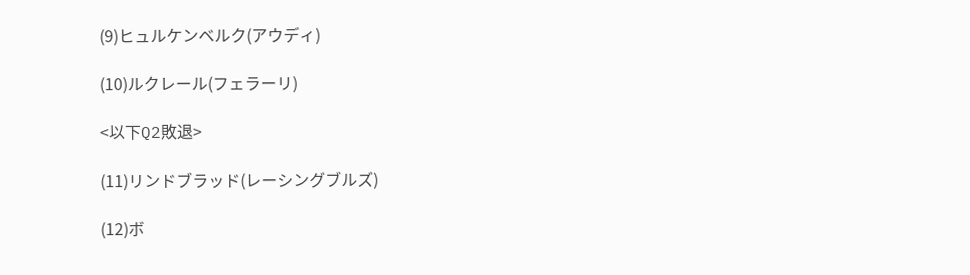(9)ヒュルケンベルク(アウディ)

(10)ルクレール(フェラーリ)

<以下Q2敗退>

(11)リンドブラッド(レーシングブルズ)

(12)ボ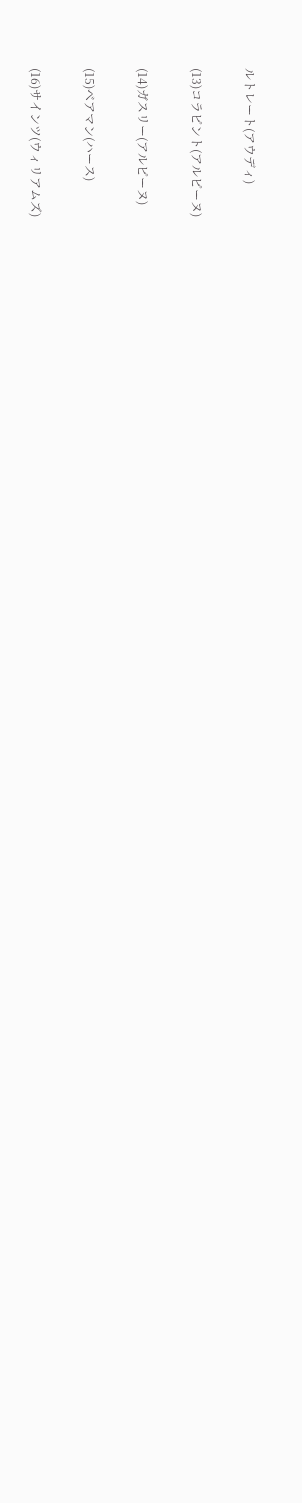ルトレート(アウディ)

(13)コラピント(アルピーヌ)

(14)ガスリー(アルピーヌ)

(15)ベアマン(ハース)

(16)サインツ(ウィリアムズ)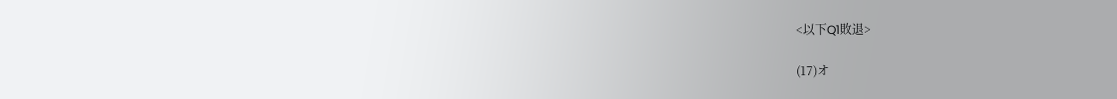<以下Q1敗退>

(17)オ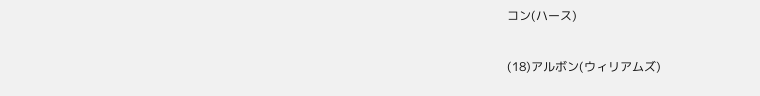コン(ハース)

(18)アルボン(ウィリアムズ)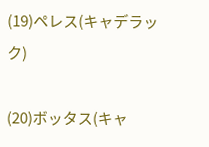(19)ペレス(キャデラック)

(20)ボッタス(キャ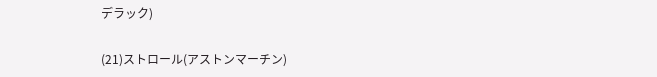デラック)

(21)ストロール(アストンマーチン)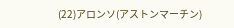(22)アロンソ(アストンマーチン)